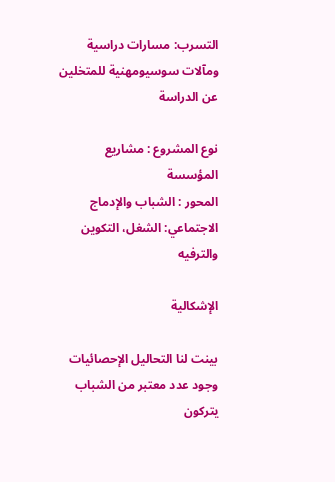التسرب: مسارات دراسية ومآلات سوسيومهنية للمتخلين عن الدراسة

نوع المشروع : مشاريع المؤسسة
المحور : الشباب والإدماج الاجتماعي: الشغل، التكوين والترفيه

الإشكالية

بينت لنا التحاليل الإحصائيات وجود عدد معتبر من الشباب يتركون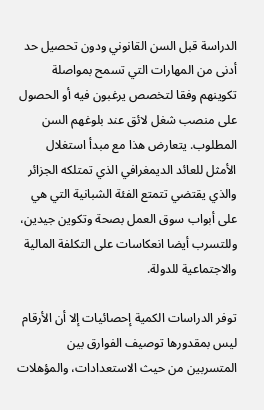الدراسة قبل السن القانوني ودون تحصيل حد أدنى من المهارات التي تسمح بمواصلة تكوينهم وفقا لتخصص يرغبون فيه أو الحصول على منصب شغل لائق عند بلوغهم السن المطلوب. يتعارض هذا مع مبدأ استغلال الأمثل للعائد الديمغرافي الذي تمتلكه الجزائر والذي يقتضي تتمتع الفئة الشبانية التي هي على أبواب سوق العمل بصحة وتكوين جيدين، وللتسرب أيضا انعكاسات على التكلفة المالية والاجتماعية للدولة.

توفر الدراسات الكمية إحصائيات إلا أن الأرقام ليس بمقدورها توصيف الفوارق بين المتسربين من حيث الاستعدادات، والمؤهلات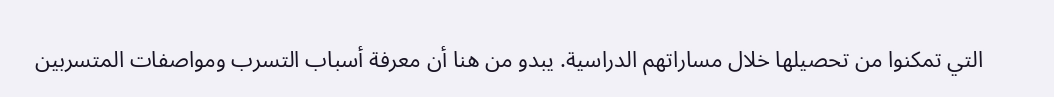التي تمكنوا من تحصيلها خلال مساراتهم الدراسية. يبدو من هنا أن معرفة أسباب التسرب ومواصفات المتسربين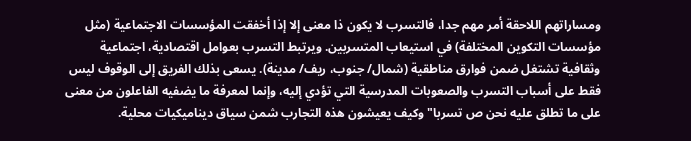ومساراتهم اللاحقة أمر مهم جدا، فالتسرب لا يكون ذا معنى إلا إذا أخفقت المؤسسات الاجتماعية (مثل مؤسسات التكوين المختلفة) في استيعاب المتسربين. ويرتبط التسرب بعوامل اقتصادية، اجتماعية وثقافية تشتغل ضمن فوارق مناطقية (شمال/ جنوب، ريف/ مدينة). يسعى بذلك الفريق إلى الوقوف ليس فقط على أسباب التسرب والصعوبات المدرسية التي تؤدي إليه، وإنما لمعرفة ما يضفيه الفاعلون من معنى على ما تطلق عليه نحن ص تسربا" وكيف يعيشون هذه التجارب شمن سياق ديناميكيات محلية.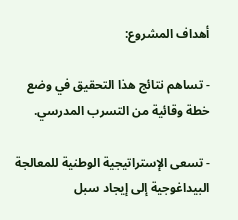أهداف المشروع:

- تساهم نتائج هذا التحقيق في وضع خطة وقائية من التسرب المدرسي.

- تسعى الإستراتيجية الوطنية للمعالجة البيداغوجية إلى إيجاد سبل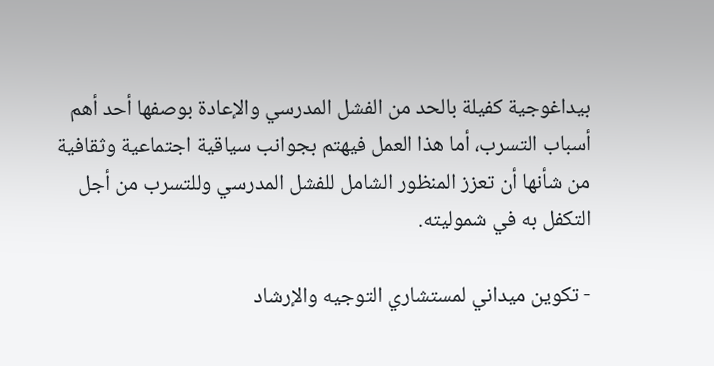بيداغوجية كفيلة بالحد من الفشل المدرسي والإعادة بوصفها أحد أهم أسباب التسرب، أما هذا العمل فيهتم بجوانب سياقية اجتماعية وثقافية من شأنها أن تعزز المنظور الشامل للفشل المدرسي وللتسرب من أجل التكفل به في شموليته.

- تكوين ميداني لمستشاري التوجيه والإرشاد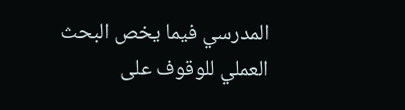المدرسي فيما يخص البحث العملي للوقوف على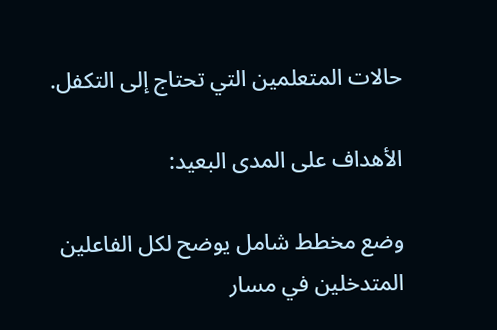حالات المتعلمين التي تحتاج إلى التكفل.

الأهداف على المدى البعيد:

وضع مخطط شامل يوضح لكل الفاعلين المتدخلين في مسار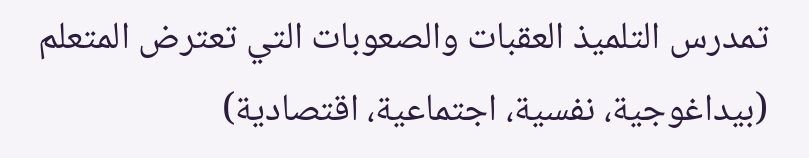تمدرس التلميذ العقبات والصعوبات التي تعترض المتعلم (بيداغوجية، نفسية، اجتماعية، اقتصادية)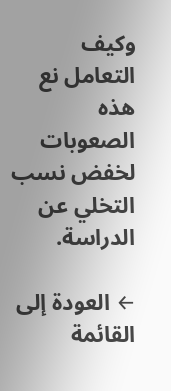وكيف التعامل نع هذه الصعوبات لخفض نسب التخلي عن الدراسة.

← العودة إلى القائمة